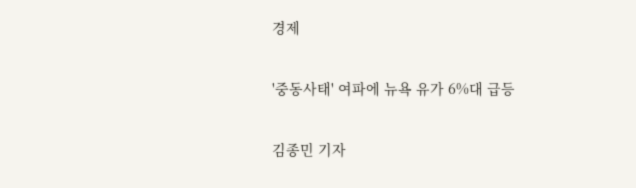경제

'중동사태' 여파에 뉴욕 유가 6%대 급등

김종민 기자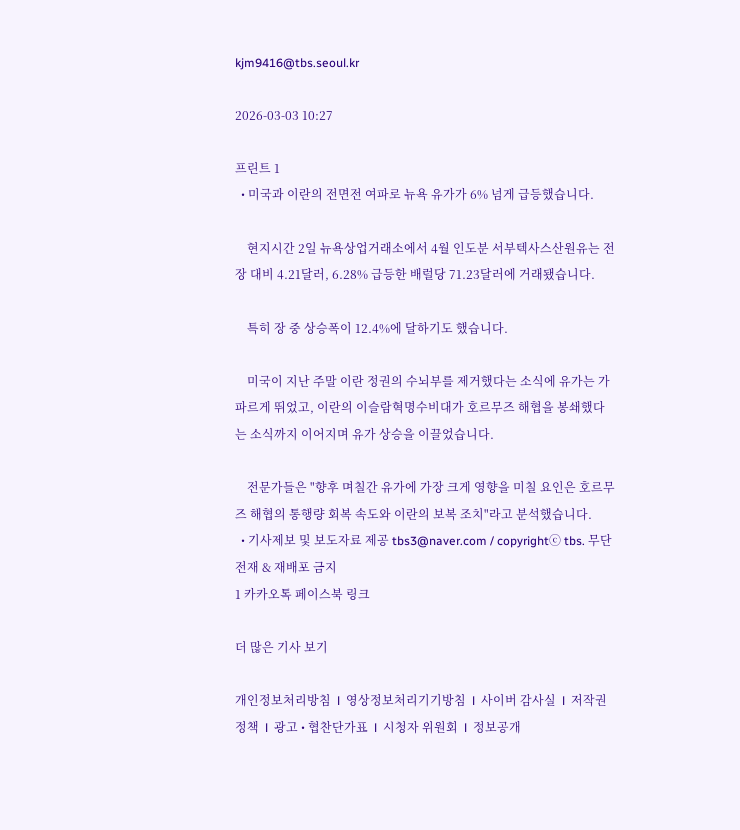kjm9416@tbs.seoul.kr

2026-03-03 10:27

프린트 1
  • 미국과 이란의 전면전 여파로 뉴욕 유가가 6% 넘게 급등했습니다.

    현지시간 2일 뉴욕상업거래소에서 4월 인도분 서부텍사스산원유는 전장 대비 4.21달러, 6.28% 급등한 배럴당 71.23달러에 거래됐습니다.

    특히 장 중 상승폭이 12.4%에 달하기도 했습니다.

    미국이 지난 주말 이란 정권의 수뇌부를 제거했다는 소식에 유가는 가파르게 뛰었고, 이란의 이슬람혁명수비대가 호르무즈 해협을 봉쇄했다는 소식까지 이어지며 유가 상승을 이끌었습니다.

    전문가들은 "향후 며칠간 유가에 가장 크게 영향을 미칠 요인은 호르무즈 해협의 통행량 회복 속도와 이란의 보복 조치"라고 분석했습니다.
  • 기사제보 및 보도자료 제공 tbs3@naver.com / copyrightⓒ tbs. 무단전재 & 재배포 금지
1 카카오톡 페이스북 링크

더 많은 기사 보기

개인정보처리방침  l  영상정보처리기기방침  l  사이버 감사실  l  저작권 정책  l  광고 • 협찬단가표  l  시청자 위원회  l  정보공개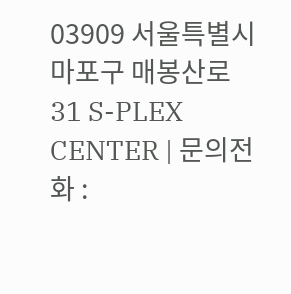03909 서울특별시 마포구 매봉산로 31 S-PLEX CENTER | 문의전화 :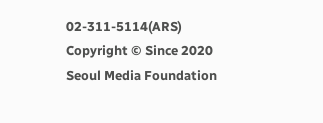02-311-5114(ARS)
Copyright © Since 2020 Seoul Media Foundation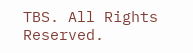TBS. All Rights Reserved.